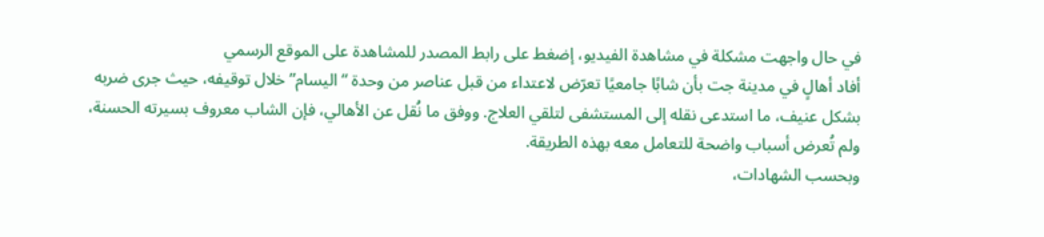في حال واجهت مشكلة في مشاهدة الفيديو، إضغط على رابط المصدر للمشاهدة على الموقع الرسمي
أفاد أهالٍ في مدينة جت بأن شابًا جامعيًا تعرّض لاعتداء من قبل عناصر من وحدة “اليسام” خلال توقيفه، حيث جرى ضربه بشكل عنيف، ما استدعى نقله إلى المستشفى لتلقي العلاج. ووفق ما نُقل عن الأهالي، فإن الشاب معروف بسيرته الحسنة، ولم تُعرض أسباب واضحة للتعامل معه بهذه الطريقة.
وبحسب الشهادات،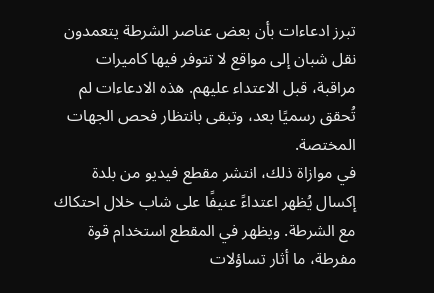تبرز ادعاءات بأن بعض عناصر الشرطة يتعمدون نقل شبان إلى مواقع لا تتوفر فيها كاميرات مراقبة، قبل الاعتداء عليهم. هذه الادعاءات لم تُحقق رسميًا بعد، وتبقى بانتظار فحص الجهات المختصة.
في موازاة ذلك، انتشر مقطع فيديو من بلدة إكسال يُظهر اعتداءً عنيفًا على شاب خلال احتكاك مع الشرطة. ويظهر في المقطع استخدام قوة مفرطة، ما أثار تساؤلات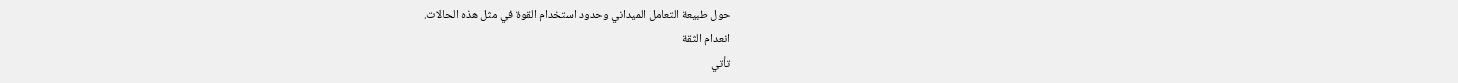حول طبيعة التعامل الميداني وحدود استخدام القوة في مثل هذه الحالات.
انعدام الثقة
تأتي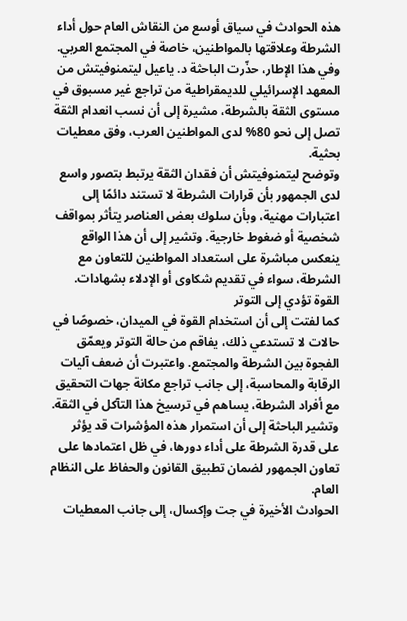هذه الحوادث في سياق أوسع من النقاش العام حول أداء الشرطة وعلاقتها بالمواطنين، خاصة في المجتمع العربي. وفي هذا الإطار، حذّرت الباحثة د. ياعيل ليتمنوفيتش من المعهد الإسرائيلي للديمقراطية من تراجع غير مسبوق في مستوى الثقة بالشرطة، مشيرة إلى أن نسب انعدام الثقة تصل إلى نحو 80% لدى المواطنين العرب، وفق معطيات بحثية.
وتوضح ليتمنوفيتش أن فقدان الثقة يرتبط بتصور واسع لدى الجمهور بأن قرارات الشرطة لا تستند دائمًا إلى اعتبارات مهنية، وبأن سلوك بعض العناصر يتأثر بمواقف شخصية أو ضغوط خارجية. وتشير إلى أن هذا الواقع ينعكس مباشرة على استعداد المواطنين للتعاون مع الشرطة، سواء في تقديم شكاوى أو الإدلاء بشهادات.
القوة تؤدي إلى التوتر
كما لفتت إلى أن استخدام القوة في الميدان، خصوصًا في حالات لا تستدعي ذلك، يفاقم من حالة التوتر ويعمّق الفجوة بين الشرطة والمجتمع. واعتبرت أن ضعف آليات الرقابة والمحاسبة، إلى جانب تراجع مكانة جهات التحقيق مع أفراد الشرطة، يساهم في ترسيخ هذا التآكل في الثقة.
وتشير الباحثة إلى أن استمرار هذه المؤشرات قد يؤثر على قدرة الشرطة على أداء دورها، في ظل اعتمادها على تعاون الجمهور لضمان تطبيق القانون والحفاظ على النظام العام.
الحوادث الأخيرة في جت وإكسال، إلى جانب المعطيات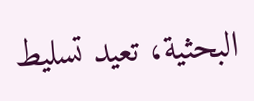البحثية، تعيد تسليط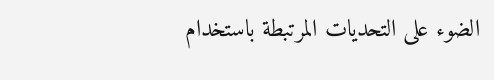الضوء على التحديات المرتبطة باستخدام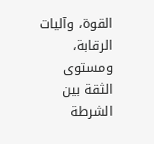القوة، وآليات الرقابة، ومستوى الثقة بين الشرطة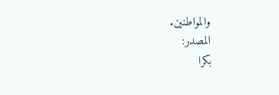والمواطنين.
المصدر:
بكرا